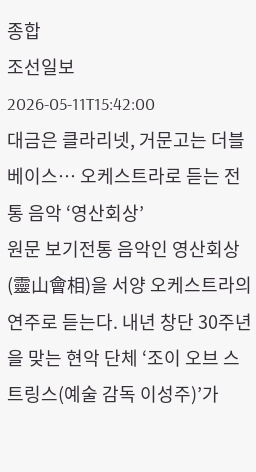종합
조선일보
2026-05-11T15:42:00
대금은 클라리넷, 거문고는 더블베이스… 오케스트라로 듣는 전통 음악 ‘영산회상’
원문 보기전통 음악인 영산회상(靈山會相)을 서양 오케스트라의 연주로 듣는다. 내년 창단 30주년을 맞는 현악 단체 ‘조이 오브 스트링스(예술 감독 이성주)’가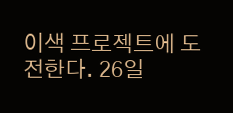이색 프로젝트에 도전한다. 26일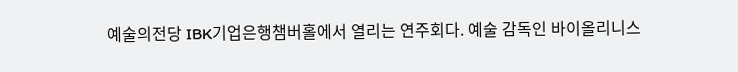예술의전당 IBK기업은행챔버홀에서 열리는 연주회다. 예술 감독인 바이올리니스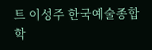트 이성주 한국예술종합학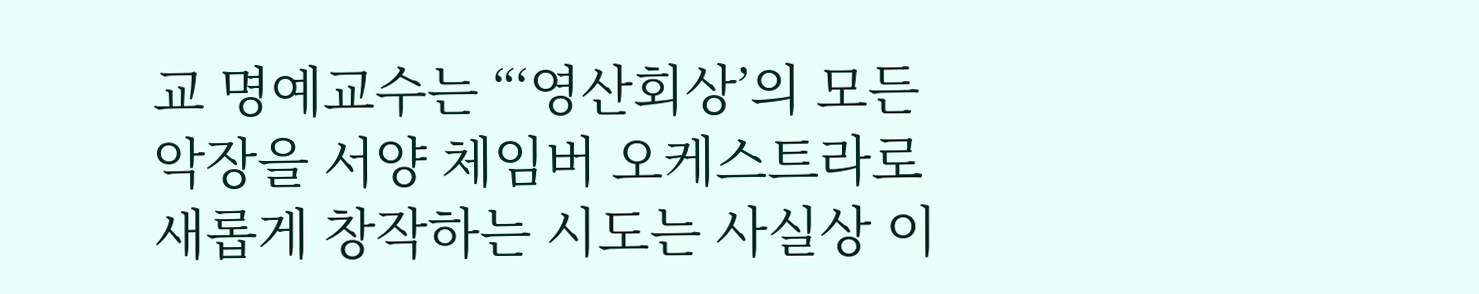교 명예교수는 “‘영산회상’의 모든 악장을 서양 체임버 오케스트라로 새롭게 창작하는 시도는 사실상 이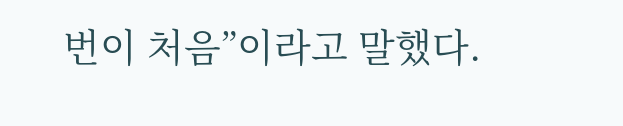번이 처음”이라고 말했다.